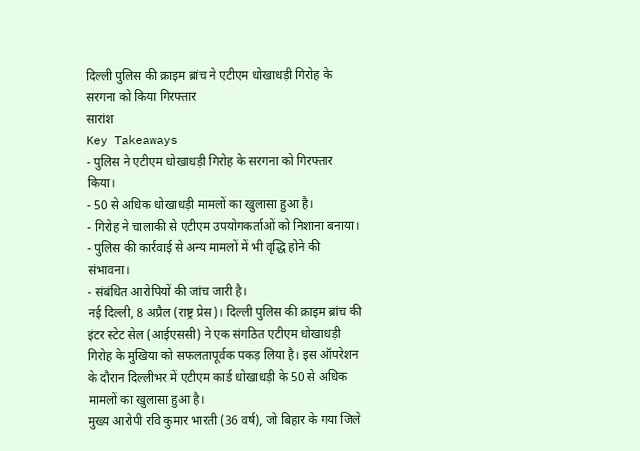दिल्ली पुलिस की क्राइम ब्रांच ने एटीएम धोखाधड़ी गिरोह के सरगना को किया गिरफ्तार
सारांश
Key Takeaways
- पुलिस ने एटीएम धोखाधड़ी गिरोह के सरगना को गिरफ्तार किया।
- 50 से अधिक धोखाधड़ी मामलों का खुलासा हुआ है।
- गिरोह ने चालाकी से एटीएम उपयोगकर्ताओं को निशाना बनाया।
- पुलिस की कार्रवाई से अन्य मामलों में भी वृद्धि होने की संभावना।
- संबंधित आरोपियों की जांच जारी है।
नई दिल्ली, 8 अप्रैल (राष्ट्र प्रेस)। दिल्ली पुलिस की क्राइम ब्रांच की इंटर स्टेट सेल (आईएससी) ने एक संगठित एटीएम धोखाधड़ी गिरोह के मुखिया को सफलतापूर्वक पकड़ लिया है। इस ऑपरेशन के दौरान दिल्लीभर में एटीएम कार्ड धोखाधड़ी के 50 से अधिक मामलों का खुलासा हुआ है।
मुख्य आरोपी रवि कुमार भारती (36 वर्ष), जो बिहार के गया जिले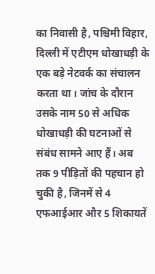का निवासी है, पश्चिमी विहार, दिल्ली में एटीएम धोखाधड़ी के एक बड़े नेटवर्क का संचालन करता था। जांच के दौरान उसके नाम 50 से अधिक धोखाधड़ी की घटनाओं से संबंध सामने आए हैं। अब तक 9 पीड़ितों की पहचान हो चुकी है, जिनमें से 4 एफआईआर और 5 शिकायतें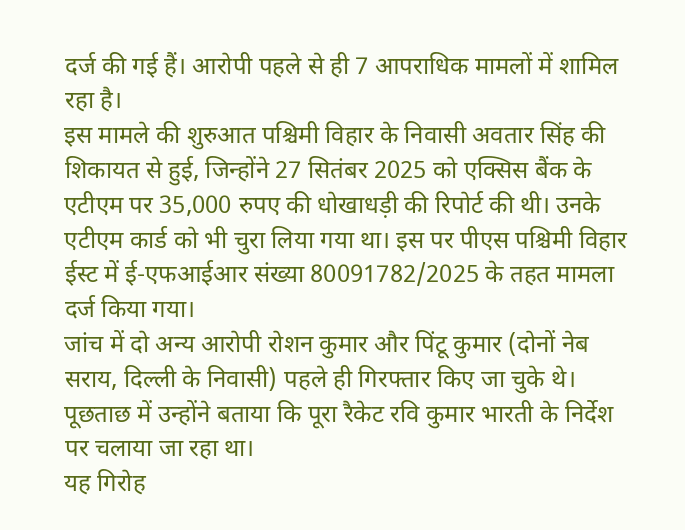दर्ज की गई हैं। आरोपी पहले से ही 7 आपराधिक मामलों में शामिल रहा है।
इस मामले की शुरुआत पश्चिमी विहार के निवासी अवतार सिंह की शिकायत से हुई, जिन्होंने 27 सितंबर 2025 को एक्सिस बैंक के एटीएम पर 35,000 रुपए की धोखाधड़ी की रिपोर्ट की थी। उनके एटीएम कार्ड को भी चुरा लिया गया था। इस पर पीएस पश्चिमी विहार ईस्ट में ई-एफआईआर संख्या 80091782/2025 के तहत मामला दर्ज किया गया।
जांच में दो अन्य आरोपी रोशन कुमार और पिंटू कुमार (दोनों नेब सराय, दिल्ली के निवासी) पहले ही गिरफ्तार किए जा चुके थे। पूछताछ में उन्होंने बताया कि पूरा रैकेट रवि कुमार भारती के निर्देश पर चलाया जा रहा था।
यह गिरोह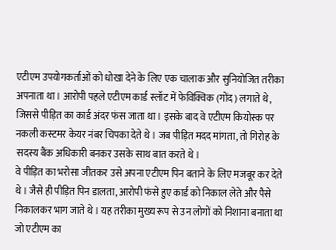एटीएम उपयोगकर्ताओं को धोखा देने के लिए एक चालाक और सुनियोजित तरीका अपनाता था। आरोपी पहले एटीएम कार्ड स्लॉट में फेविक्विक (गोंद) लगाते थे, जिससे पीड़ित का कार्ड अंदर फंस जाता था। इसके बाद वे एटीएम कियोस्क पर नकली कस्टमर केयर नंबर चिपका देते थे। जब पीड़ित मदद मांगता, तो गिरोह के सदस्य बैंक अधिकारी बनकर उसके साथ बात करते थे।
वे पीड़ित का भरोसा जीतकर उसे अपना एटीएम पिन बताने के लिए मजबूर कर देते थे। जैसे ही पीड़ित पिन डालता, आरोपी फंसे हुए कार्ड को निकाल लेते और पैसे निकालकर भाग जाते थे। यह तरीका मुख्य रूप से उन लोगों को निशाना बनाता था जो एटीएम का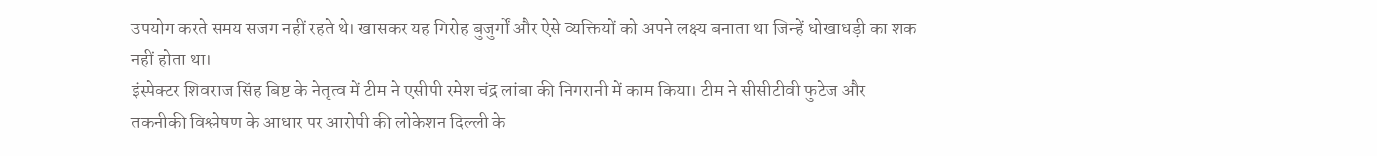उपयोग करते समय सजग नहीं रहते थे। खासकर यह गिरोह बुजुर्गों और ऐसे व्यक्तियों को अपने लक्ष्य बनाता था जिन्हें धोखाधड़ी का शक नहीं होता था।
इंस्पेक्टर शिवराज सिंह बिष्ट के नेतृत्व में टीम ने एसीपी रमेश चंद्र लांबा की निगरानी में काम किया। टीम ने सीसीटीवी फुटेज और तकनीकी विश्लेषण के आधार पर आरोपी की लोकेशन दिल्ली के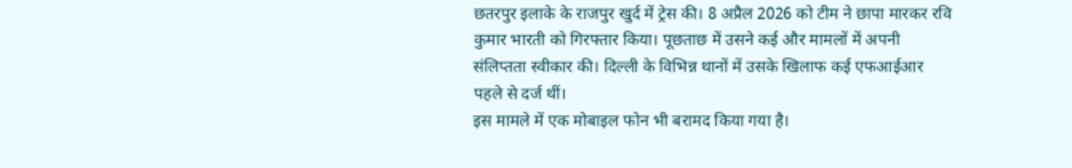छतरपुर इलाके के राजपुर खुर्द में ट्रेस की। 8 अप्रैल 2026 को टीम ने छापा मारकर रवि कुमार भारती को गिरफ्तार किया। पूछताछ में उसने कई और मामलों में अपनी संलिप्तता स्वीकार की। दिल्ली के विभिन्न थानों में उसके खिलाफ कई एफआईआर पहले से दर्ज थीं।
इस मामले में एक मोबाइल फोन भी बरामद किया गया है।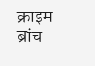क्राइम ब्रांच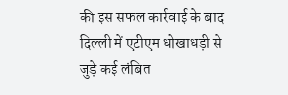की इस सफल कार्रवाई के बाद दिल्ली में एटीएम धोखाधड़ी से जुड़े कई लंबित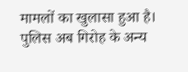मामलों का खुलासा हुआ है। पुलिस अब गिरोह के अन्य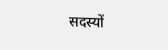सदस्यों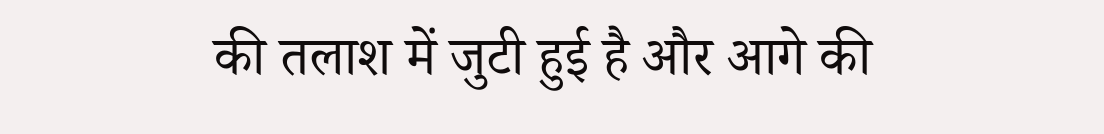की तलाश में जुटी हुई है और आगे की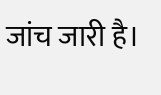जांच जारी है।